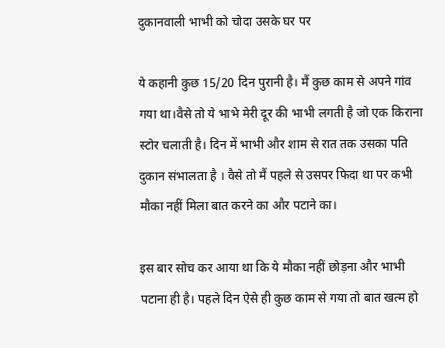दुकानवाली भाभी को चोदा उसके घर पर

ये कहानी कुछ 15/20 दिन पुरानी है। मैं कुछ काम से अपने गांव गया था।वैसे तो ये भाभे मेरी दूर की भाभी लगती है जो एक किराना स्टोर चलाती है। दिन में भाभी और शाम से रात तक उसका पति दुकान संभालता है । वैसे तो मैं पहले से उसपर फिदा था पर कभी मौका नहीं मिला बात करने का और पटाने का।

इस बार सोच कर आया था कि ये मौका नहीं छोड़ना और भाभी पटाना ही है। पहले दिन ऐसे ही कुछ काम से गया तो बात खत्म हो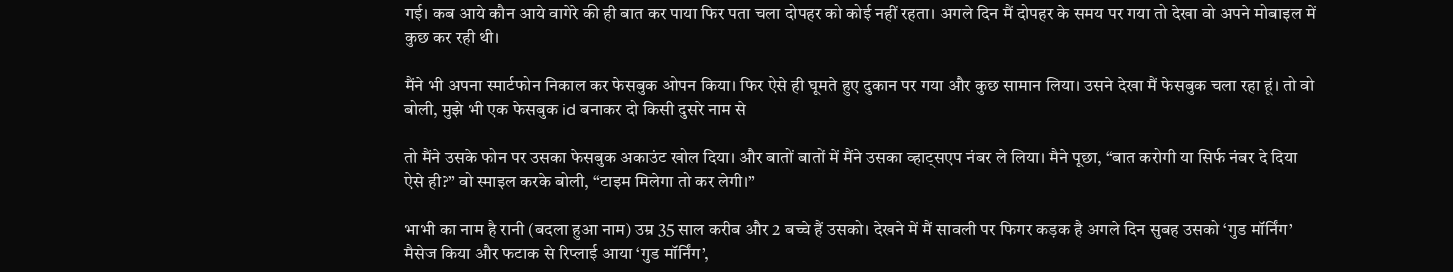गई। कब आये कौन आये वागेरे की ही बात कर पाया फिर पता चला दोपहर को कोई नहीं रहता। अगले दिन मैं दोपहर के समय पर गया तो देखा वो अपने मोबाइल में कुछ कर रही थी।

मैंने भी अपना स्मार्टफोन निकाल कर फेसबुक ओपन किया। फिर ऐसे ही घूमते हुए दुकान पर गया और कुछ सामान लिया। उसने देखा मैं फेसबुक चला रहा हूं। तो वो बोली, मुझे भी एक फेसबुक id बनाकर दो किसी दुसरे नाम से

तो मैंने उसके फोन पर उसका फेसबुक अकाउंट खोल दिया। और बातों बातों में मैंने उसका व्हाट्सएप नंबर ले लिया। मैने पूछा, “बात करोगी या सिर्फ नंबर दे दिया ऐसे ही?” वो स्माइल करके बोली, “टाइम मिलेगा तो कर लेगी।”

भाभी का नाम है रानी (बदला हुआ नाम) उम्र 35 साल करीब और 2 बच्चे हैं उसको। देखने में मैं सावली पर फिगर कड़क है अगले दिन सुबह उसको ‘गुड मॉर्निंग’ मैसेज किया और फटाक से रिप्लाई आया ‘गुड मॉर्निंग’,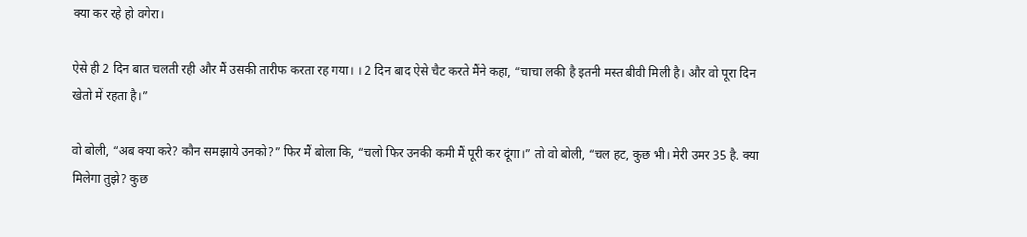क्या कर रहे हो वगेरा।

ऐसे ही 2 दिन बात चलती रही और मैं उसकी तारीफ करता रह गया। । 2 दिन बाद ऐसे चैट करते मैंने कहा, “चाचा लकी है इतनी मस्त बीवी मिली है। और वो पूरा दिन खेतो में रहता है।”

वो बोली, “अब क्या करे? कौन समझाये उनको?” फिर मैं बोला कि, “चलो फिर उनकी कमी मैं पूरी कर दूंगा।” तो वो बोली, “चल हट, कुछ भी। मेरी उमर 35 है. क्या मिलेगा तुझे? कुछ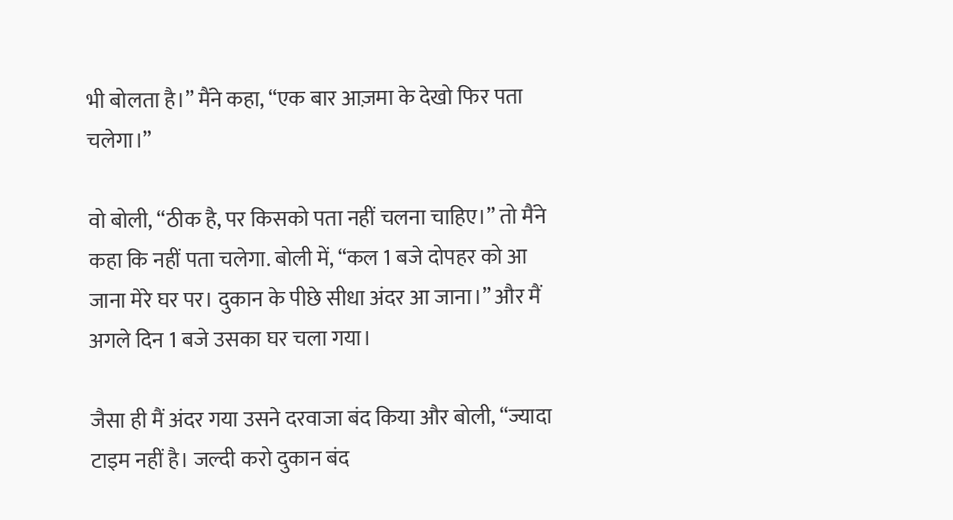भी बोलता है।” मैंने कहा, “एक बार आज़मा के देखो फिर पता चलेगा।”

वो बोली, “ठीक है, पर किसको पता नहीं चलना चाहिए।” तो मैंने कहा कि नहीं पता चलेगा. बोली में, “कल 1 बजे दोपहर को आ जाना मेरे घर पर। दुकान के पीछे सीधा अंदर आ जाना।” और मैं अगले दिन 1 बजे उसका घर चला गया।

जैसा ही मैं अंदर गया उसने दरवाजा बंद किया और बोली, “ज्यादा टाइम नहीं है। जल्दी करो दुकान बंद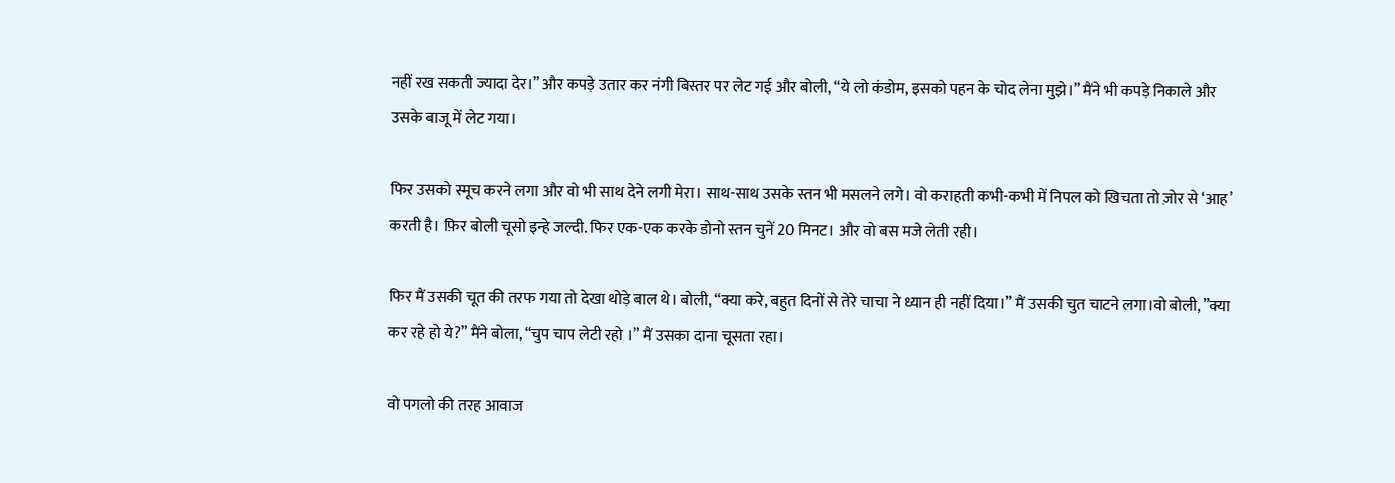नहीं रख सकती ज्यादा देर।” और कपड़े उतार कर नंगी बिस्तर पर लेट गई और बोली, “ये लो कंडोम, इसको पहन के चोद लेना मुझे।” मैंने भी कपड़े निकाले और उसके बाजू में लेट गया।

फिर उसको स्मूच करने लगा और वो भी साथ देने लगी मेरा। साथ-साथ उसके स्तन भी मसलने लगे। वो कराहती कभी-कभी में निपल को खिचता तो ज़ोर से ‘आह’ करती है। फ़िर बोली चूसो इन्हे जल्दी. फिर एक-एक करके डोनो स्तन चुनें 20 मिनट। और वो बस मजे लेती रही।

फिर मैं उसकी चूत की तरफ गया तो देखा थोड़े बाल थे। बोली, “क्या करे, बहुत दिनों से तेरे चाचा ने ध्यान ही नहीं दिया।” मैं उसकी चुत चाटने लगा।वो बोली, ”क्या कर रहे हो ये?” मैंने बोला, “चुप चाप लेटी रहो ।” मैं उसका दाना चूसता रहा।

वो पगलो की तरह आवाज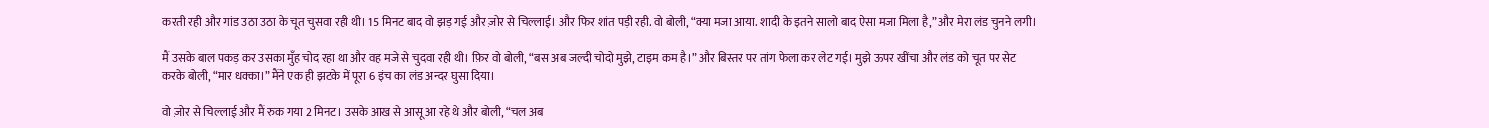करती रही और गांड उठा उठा के चूत चुसवा रही थी। 15 मिनट बाद वो झड़ गई और ज़ोर से चिल्लाई। और फिर शांत पड़ी रही. वो बोली, “क्या मजा आया. शादी के इतने सालो बाद ऐसा मजा मिला है,” और मेरा लंड चुनने लगी।

मैं उसके बाल पकड़ कर उसका मुँह चोद रहा था और वह मजे से चुदवा रही थी। फ़िर वो बोली, “बस अब जल्दी चोदो मुझे, टाइम कम है।” और बिस्तर पर तांग फेला कर लेट गई। मुझे ऊपर खींचा और लंड को चूत पर सेट करके बोली, “मार धक्का।” मैंने एक ही झटके में पूरा 6 इंच का लंड अन्दर घुसा दिया।

वो ज़ोर से चिल्लाई और मैं रुक गया 2 मिनट। उसके आख से आसू आ रहे थे और बोली, “चल अब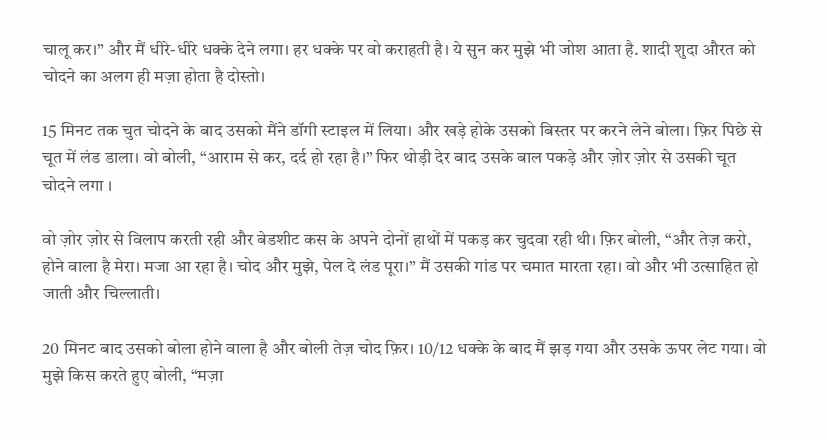चालू कर।” और मैं धीरे-धीरे धक्के देने लगा। हर धक्के पर वो कराहती है। ये सुन कर मुझे भी जोश आता है. शादी शुदा औरत को चोदने का अलग ही मज़ा होता है दोस्तो।

15 मिनट तक चुत चोदने के बाद उसको मैंने डॉगी स्टाइल में लिया। और खड़े होके उसको बिस्तर पर करने लेने बोला। फ़िर पिछे से चूत में लंड डाला। वो बोली, “आराम से कर, दर्द हो रहा है।” फिर थोड़ी देर बाद उसके बाल पकड़े और ज़ोर ज़ोर से उसकी चूत चोदने लगा ।

वो ज़ोर ज़ोर से विलाप करती रही और बेडशीट कस के अपने दोनों हाथों में पकड़ कर चुदवा रही थी। फ़िर बोली, “और तेज़ करो, होने वाला है मेरा। मजा आ रहा है। चोद और मुझे, पेल दे लंड पूरा।” मैं उसकी गांड पर चमात मारता रहा। वो और भी उत्साहित हो जाती और चिल्लाती।

20 मिनट बाद उसको बोला होने वाला है और बोली तेज़ चोद फ़िर। 10/12 धक्के के बाद मैं झड़ गया और उसके ऊपर लेट गया। वो मुझे किस करते हुए बोली, “मज़ा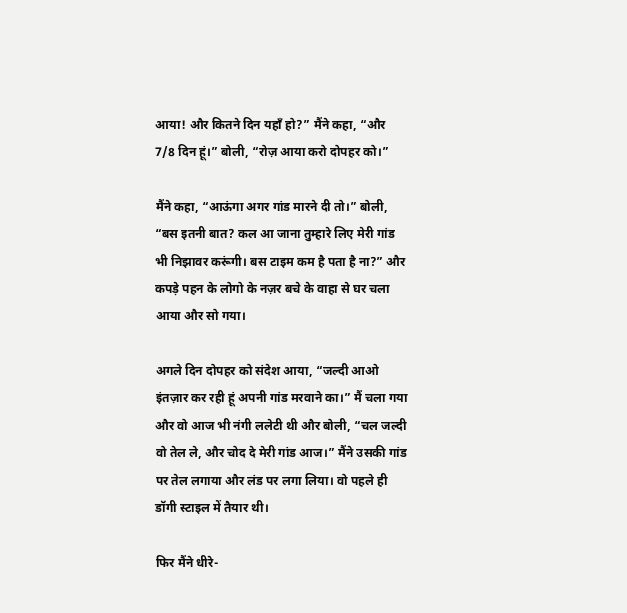आया! और कितने दिन यहाँ हो?” मैंने कहा, “और 7/8 दिन हूं।” बोली, “रोज़ आया करो दोपहर को।”

मैंने कहा, “आऊंगा अगर गांड मारने दी तो।” बोली, “बस इतनी बात? कल आ जाना तुम्हारे लिए मेरी गांड भी निझावर करूंगी। बस टाइम कम है पता है ना?” और कपड़े पहन के लोगो के नज़र बचे के वाहा से घर चला आया और सो गया।

अगले दिन दोपहर को संदेश आया, “जल्दी आओ इंतज़ार कर रही हूं अपनी गांड मरवाने का।” मैं चला गया और वो आज भी नंगी ललेटी थी और बोली, “चल जल्दी वो तेल ले, और चोद दे मेरी गांड आज।” मैंने उसकी गांड पर तेल लगाया और लंड पर लगा लिया। वो पहले ही डॉगी स्टाइल में तैयार थी।

फिर मैंने धीरे-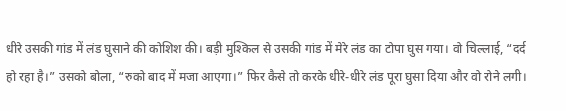धीरे उसकी गांड में लंड घुसाने की कोशिश की। बड़ी मुश्किल से उसकी गांड में मेरे लंड का टोपा घुस गया। वो चिल्लाई, “दर्द हो रहा है।” उसको बोला, “रुको बाद में मजा आएगा।” फिर कैसे तो करके धीरे-धीरे लंड पूरा घुसा दिया और वो रोने लगी।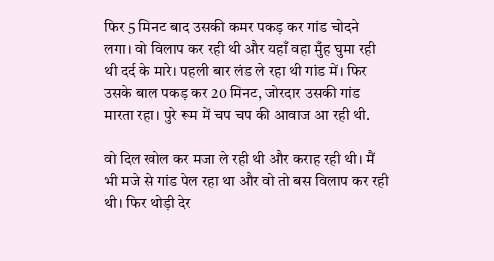फिर 5 मिनट बाद उसकी कमर पकड़ कर गांड चोदने लगा। वो विलाप कर रही थी और यहाँ वहा मुँह घुमा रही थी दर्द के मारे। पहली बार लंड ले रहा थी गांड में। फिर उसके बाल पकड़ कर 20 मिनट, जोरदार उसकी गांड मारता रहा। पुरे रूम में चप चप की आवाज आ रही थी.

वो दिल खोल कर मजा ले रही थी और कराह रही थी। मैं भी मजे से गांड पेल रहा था और वो तो बस विलाप कर रही थी। फिर थोड़ी देर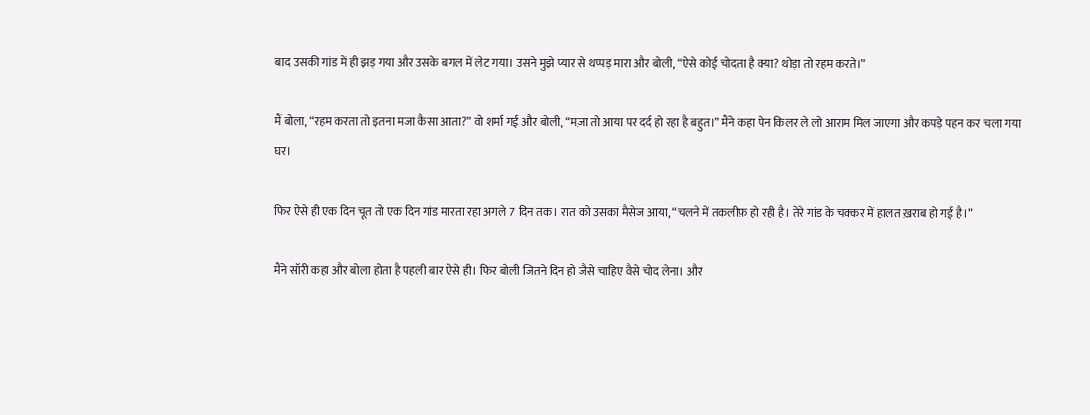बाद उसकी गांड में ही झड़ गया और उसके बगल में लेट गया। उसने मुझे प्यार से थप्पड़ मारा और बोली, “ऐसे कोई चोदता है क्या? थोड़ा तो रहम करते।”

मैं बोला, “रहम करता तो इतना मजा कैसा आता?” वो शर्मा गई और बोली, “मज़ा तो आया पर दर्द हो रहा है बहुत।” मैंने कहा पेन किलर ले लो आराम मिल जाएगा और कपड़े पहन कर चला गया घर।

फिर ऐसे ही एक दिन चूत तो एक दिन गांड मारता रहा अगले 7 दिन तक। रात को उसका मैसेज आया, “चलने में तकलीफ़ हो रही है। तेरे गांड के चक्कर में हालत ख़राब हो गई है।”

मैंने सॉरी कहा और बोला होता है पहली बार ऐसे ही। फिर बोली जितने दिन हो जैसे चाहिए वैसे चोद लेना। और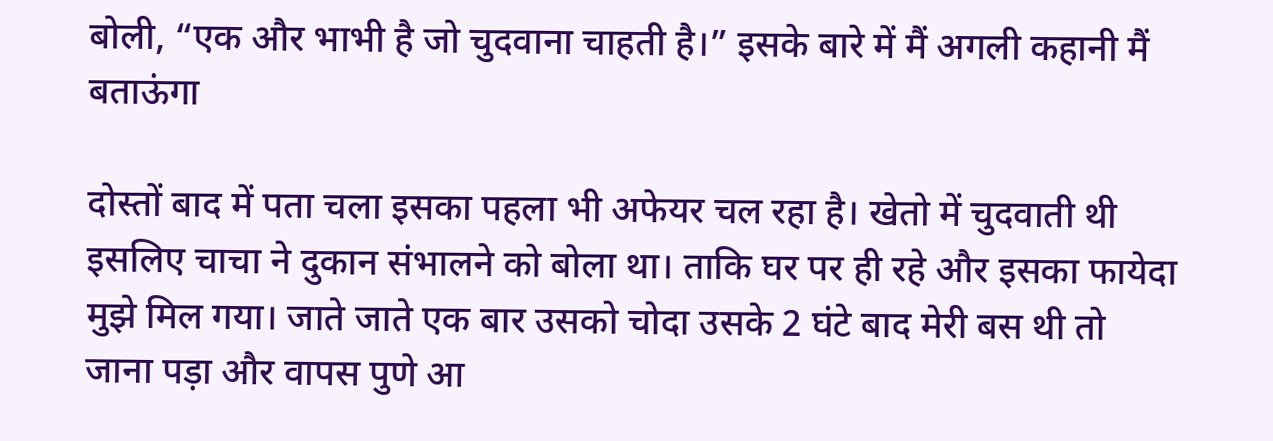बोली, “एक और भाभी है जो चुदवाना चाहती है।” इसके बारे में मैं अगली कहानी मैं बताऊंगा

दोस्तों बाद में पता चला इसका पहला भी अफेयर चल रहा है। खेतो में चुदवाती थी इसलिए चाचा ने दुकान संभालने को बोला था। ताकि घर पर ही रहे और इसका फायेदा मुझे मिल गया। जाते जाते एक बार उसको चोदा उसके 2 घंटे बाद मेरी बस थी तो जाना पड़ा और वापस पुणे आ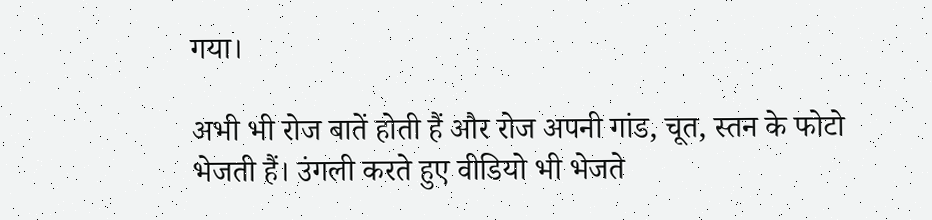गया।

अभी भी रोज बातें होती हैं और रोज अपनी गांड, चूत, स्तन के फोटो भेजती हैं। उंगली करते हुए वीडियो भी भेजते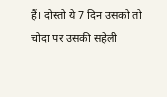हैं। दोस्तो ये 7 दिन उसको तो चोदा पर उसकी सहेली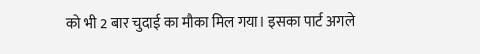को भी 2 बार चुदाई का मौका मिल गया। इसका पार्ट अगले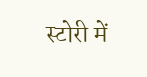स्टोरी में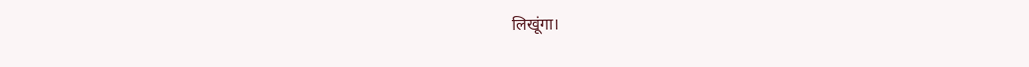लिखूंगा।